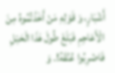أَشْبَارٍ، وَ قَوْلِهِ مَنْ أَخَذْتُمُوهُ مِنَ الْأَعَاجِمِ فَبَلَغَ طُولَ هَذَا الْحَبْلِ فَاضْرِبُوا عُنُقَهُ!. وَ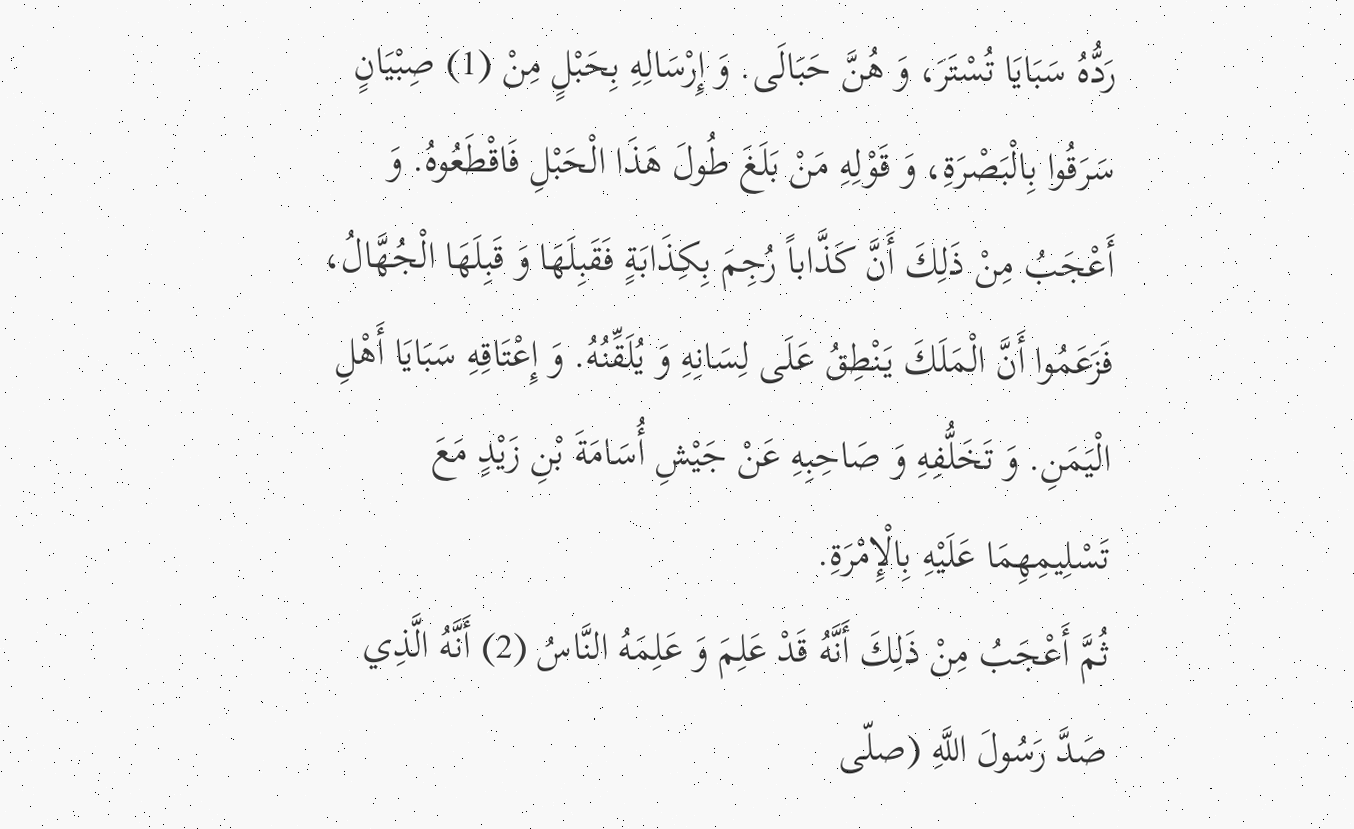رَدُّهُ سَبَايَا تُسْتَرَ، وَ هُنَّ حَبَالَى. وَ إِرْسَالِهِ بِحَبْلٍ مِنْ (1) صِبْيَانٍ سَرَقُوا بِالْبَصْرَةِ، وَ قَوْلِهِ مَنْ بَلَغَ طُولَ هَذَا الْحَبْلِ فَاقْطَعُوهُ. وَ أَعْجَبُ مِنْ ذَلِكَ أَنَّ كَذَّاباً رُجِمَ بِكِذَابَةٍ فَقَبِلَهَا وَ قَبِلَهَا الْجُهَّالُ، فَزَعَمُوا أَنَّ الْمَلَكَ يَنْطِقُ عَلَى لِسَانِهِ وَ يُلَقِّنُهُ. وَ إِعْتَاقِهِ سَبَايَا أَهْلِ الْيَمَنِ. وَ تَخَلُّفِهِ وَ صَاحِبِهِ عَنْ جَيْشِ أُسَامَةَ بْنِ زَيْدٍ مَعَ تَسْلِيمِهِمَا عَلَيْهِ بِالْإِمْرَةِ.
ثُمَّ أَعْجَبُ مِنْ ذَلِكَ أَنَّهُ قَدْ عَلِمَ وَ عَلِمَهُ النَّاسُ (2) أَنَّهُ الَّذِي صَدَّ رَسُولَ اللَّهِ (صلّى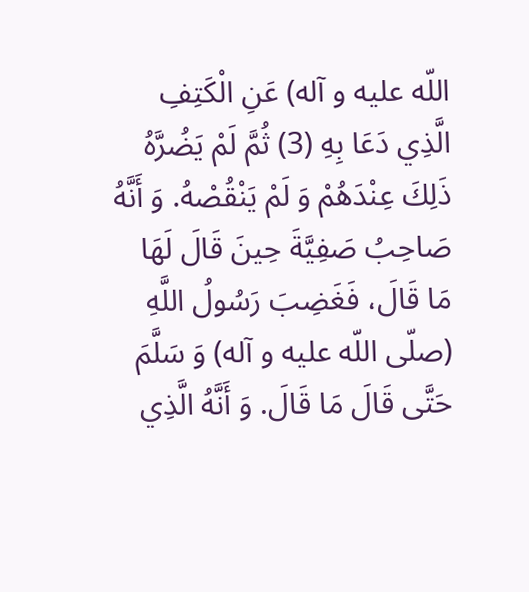اللّه عليه و آله) عَنِ الْكَتِفِ الَّذِي دَعَا بِهِ (3) ثُمَّ لَمْ يَضُرَّهُ ذَلِكَ عِنْدَهُمْ وَ لَمْ يَنْقُصْهُ. وَ أَنَّهُ صَاحِبُ صَفِيَّةَ حِينَ قَالَ لَهَا مَا قَالَ، فَغَضِبَ رَسُولُ اللَّهِ (صلّى اللّه عليه و آله) وَ سَلَّمَ حَتَّى قَالَ مَا قَالَ. وَ أَنَّهُ الَّذِي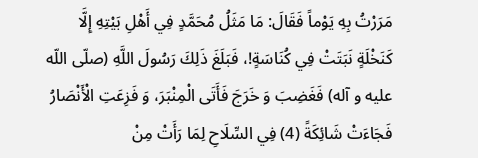مَرَرْتُ بِهِ يَوْماً فَقَالَ: مَا مَثَلُ مُحَمَّدٍ فِي أَهْلِ بَيْتِهِ إِلَّا كَنَخْلَةٍ نَبَتَتْ فِي كُنَاسَةٍ!، فَبَلَغَ ذَلِكَ رَسُولَ اللَّهِ (صلّى اللّه عليه و آله) فَغَضِبَ وَ خَرَجَ فَأَتَى الْمِنْبَرَ، وَ فَزِعَتِ الْأَنْصَارُ فَجَاءَتْ شَائِكَةً (4) فِي السِّلَاحِ لِمَا رَأَتْ مِنْ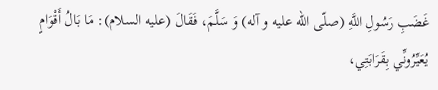غَضَبِ رَسُولِ اللَّهِ (صلّى اللّه عليه و آله) وَ سَلَّمَ، فَقَالَ (عليه السلام): مَا بَالُ أَقْوَامٍ يُعَيِّرُونِّي بِقَرَابَتِي،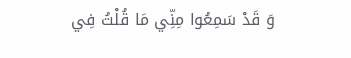وَ قَدْ سَمِعُوا مِنِّي مَا قُلْتُ فِي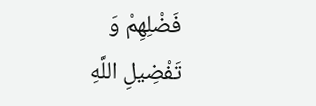فَضْلِهِمْ وَ تَفْضِيلِ اللَّهِ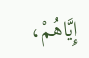إِيَّاهُمْ،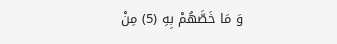وَ مَا خَصَّهُمْ بِهِ (5) مِنْ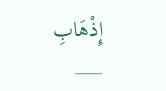إِذْهَابِ
___